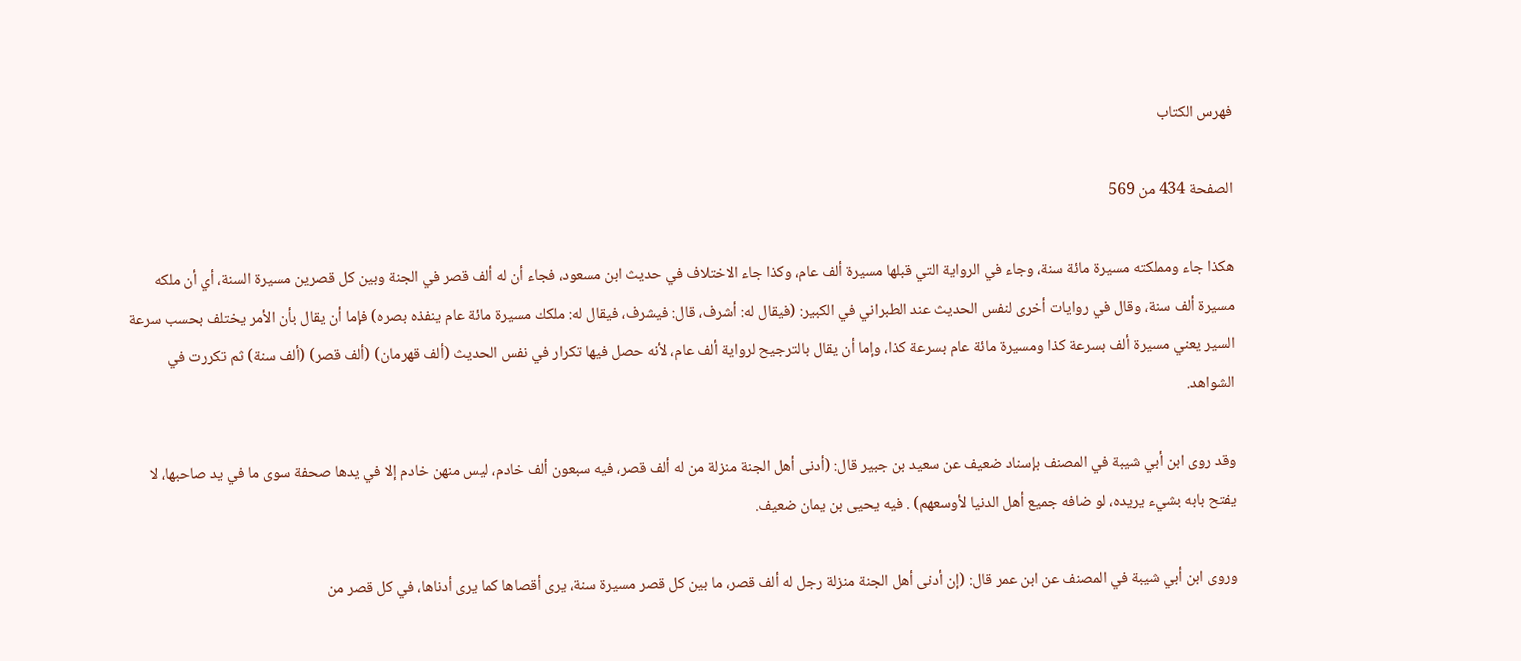فهرس الكتاب

الصفحة 434 من 569

هكذا جاء ومملكته مسيرة مائة سنة، وجاء في الرواية التي قبلها مسيرة ألف عام، وكذا جاء الاختلاف في حديث ابن مسعود، فجاء أن له ألف قصر في الجنة وبين كل قصرين مسيرة السنة، أي أن ملكه مسيرة ألف سنة، وقال في روايات أخرى لنفس الحديث عند الطبراني في الكبير: (فيقال له: أشرف، قال: فيشرف، فيقال له: ملكك مسيرة مائة عام ينفذه بصره) فإما أن يقال بأن الأمر يختلف بحسب سرعة السير يعني مسيرة ألف بسرعة كذا ومسيرة مائة عام بسرعة كذا، وإما أن يقال بالترجيح لرواية ألف عام، لأنه حصل فيها تكرار في نفس الحديث (ألف قهرمان) (ألف قصر) (ألف سنة) ثم تكررت في الشواهد.

وقد روى ابن أبي شيبة في المصنف بإسناد ضعيف عن سعيد بن جبير قال: (أدنى أهل الجنة منزلة من له ألف قصر، فيه سبعون ألف خادم، ليس منهن خادم إلا في يدها صحفة سوى ما في يد صاحبها، لا يفتح بابه بشيء يريده، لو ضافه جميع أهل الدنيا لأوسعهم) . فيه يحيى بن يمان ضعيف.

وروى ابن أبي شيبة في المصنف عن ابن عمر قال: (إن أدنى أهل الجنة منزلة رجل له ألف قصر، ما بين كل قصر مسيرة سنة، يرى أقصاها كما يرى أدناها، في كل قصر من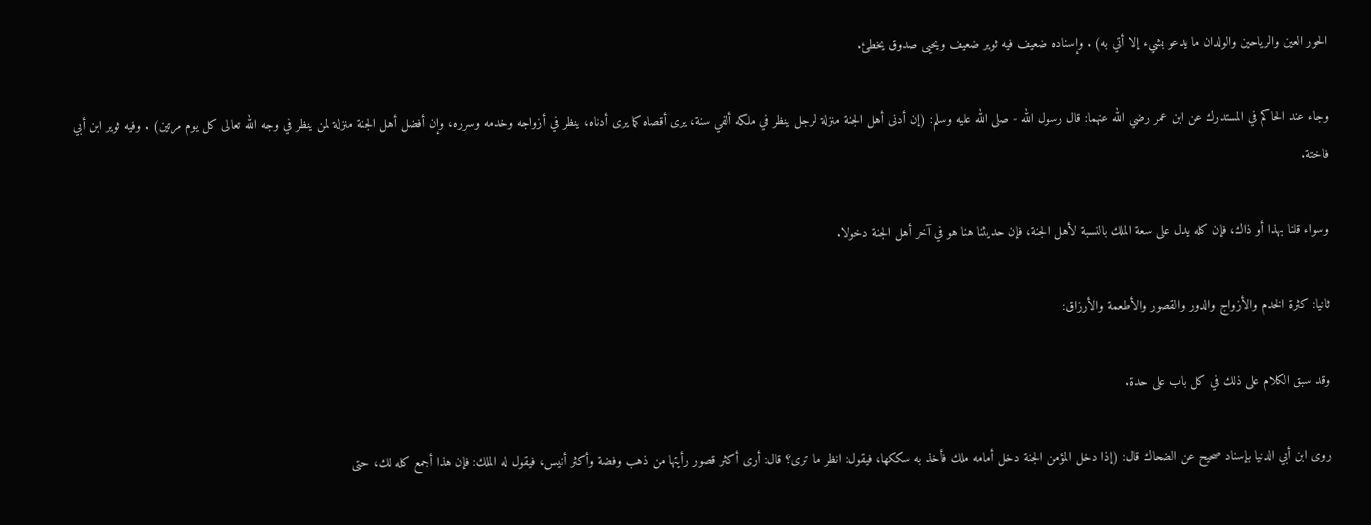الحور العين والرياحين والولدان ما يدعو بشيء إلا أتي به) . وإسناده ضعيف فيه ثوير ضعيف ويحيى صدوق يخطئ.

وجاء عند الحاكم في المستدرك عن ابن عمر رضي الله عنهما: قال رسول الله - صلى الله عليه وسلم: (إن أدنى أهل الجنة منزلة لرجل ينظر في ملكه ألفي سنة، يرى أقصاه كما يرى أدناه، ينظر في أزواجه وخدمه وسرره، وإن أفضل أهل الجنة منزلة لمن ينظر في وجه الله تعالى كل يوم مرتين) . وفيه ثوير ابن أبي فاختة.

وسواء قلنا بهذا أو ذاك، فإن كله يدل على سعة الملك بالنسبة لأهل الجنة، فإن حديثنا هنا هو في آخر أهل الجنة دخولا.

ثانيا: كثرة الخدم والأزواج والدور والقصور والأطعمة والأرزاق:

وقد سبق الكلام على ذلك في كل باب على حدة.

روى ابن أبي الدنيا بإسناد صحيح عن الضحاك قال: (إذا دخل المؤمن الجنة دخل أمامه ملك فأخذ به سككها، فيقول: انظر ما ترى؟ قال: أرى أكثر قصور رأيتها من ذهب وفضة وأكثر أنيس، فيقول له الملك: فإن هذا أجمع كله لك، حتى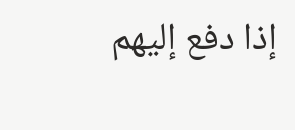إذا دفع إليهم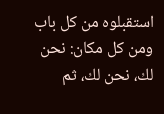استقبلوه من كل باب ومن كل مكان: نحن لك، نحن لك، ثم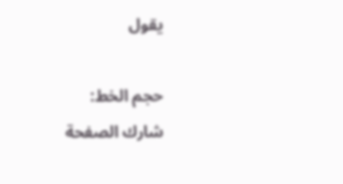يقول

حجم الخط:
شارك الصفحة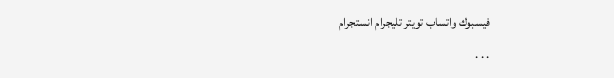فيسبوك واتساب تويتر تليجرام انستجرام
. . .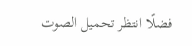فضلًا انتظر تحميل الصوت